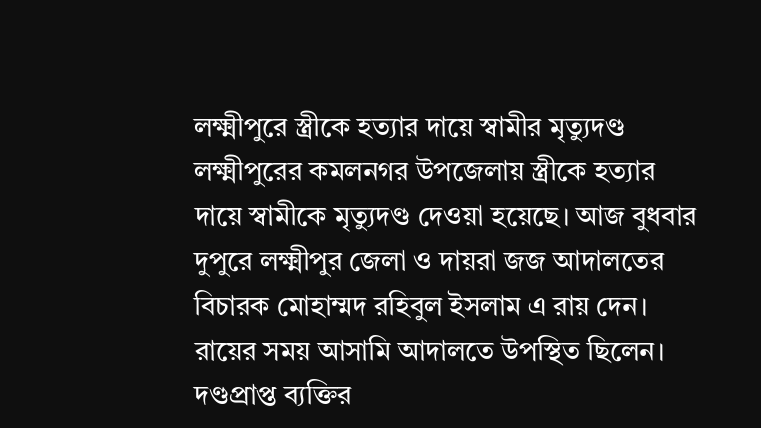লক্ষ্মীপুরে স্ত্রীকে হত্যার দায়ে স্বামীর মৃত্যুদণ্ড
লক্ষ্মীপুরের কমলনগর উপজেলায় স্ত্রীকে হত্যার দায়ে স্বামীকে মৃত্যুদণ্ড দেওয়া হয়েছে। আজ বুধবার দুপুরে লক্ষ্মীপুর জেলা ও দায়রা জজ আদালতের বিচারক মোহাম্মদ রহিবুল ইসলাম এ রায় দেন। রায়ের সময় আসামি আদালতে উপস্থিত ছিলেন।
দণ্ডপ্রাপ্ত ব্যক্তির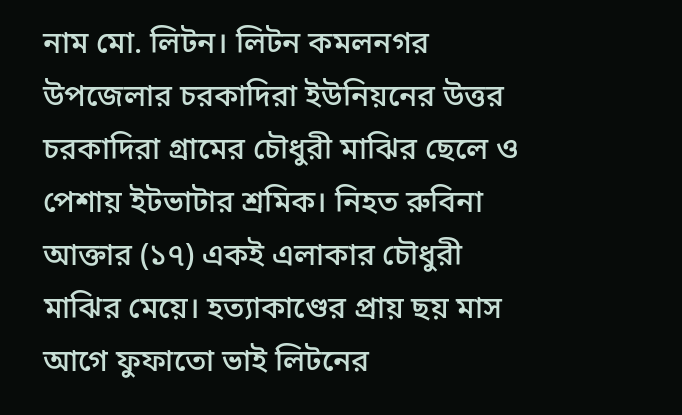নাম মো. লিটন। লিটন কমলনগর উপজেলার চরকাদিরা ইউনিয়নের উত্তর চরকাদিরা গ্রামের চৌধুরী মাঝির ছেলে ও পেশায় ইটভাটার শ্রমিক। নিহত রুবিনা আক্তার (১৭) একই এলাকার চৌধুরী মাঝির মেয়ে। হত্যাকাণ্ডের প্রায় ছয় মাস আগে ফুফাতো ভাই লিটনের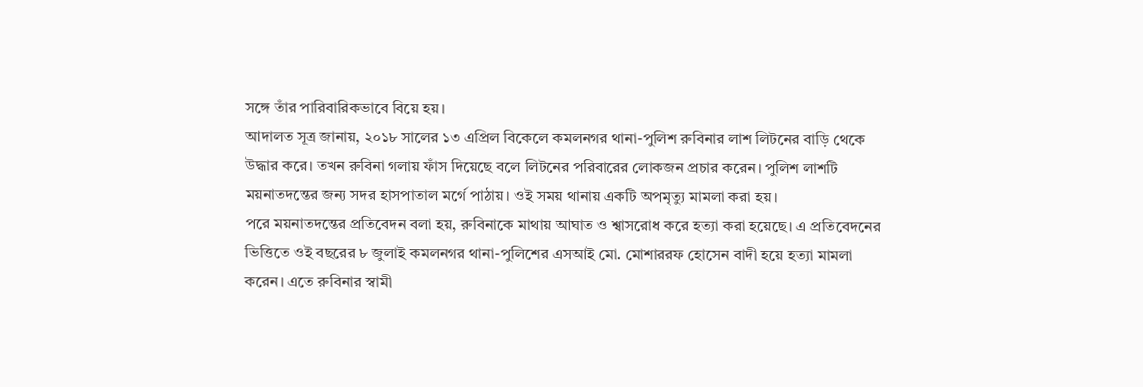সঙ্গে তাঁর পারিবারিকভাবে বিয়ে হয়।
আদালত সূত্র জানায়, ২০১৮ সালের ১৩ এপ্রিল বিকেলে কমলনগর থানা-পুলিশ রুবিনার লাশ লিটনের বাড়ি থেকে উদ্ধার করে। তখন রুবিনা গলায় ফাঁস দিয়েছে বলে লিটনের পরিবারের লোকজন প্রচার করেন। পুলিশ লাশটি ময়নাতদন্তের জন্য সদর হাসপাতাল মর্গে পাঠায়। ওই সময় থানায় একটি অপমৃত্যু মামলা করা হয়।
পরে ময়নাতদন্তের প্রতিবেদন বলা হয়, রুবিনাকে মাথায় আঘাত ও শ্বাসরোধ করে হত্যা করা হয়েছে। এ প্রতিবেদনের ভিত্তিতে ওই বছরের ৮ জুলাই কমলনগর থানা-পুলিশের এসআই মো. মোশাররফ হোসেন বাদী হয়ে হত্যা মামলা করেন। এতে রুবিনার স্বামী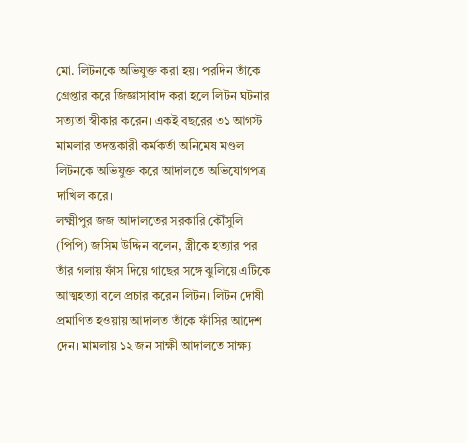মো. লিটনকে অভিযুক্ত করা হয়। পরদিন তাঁকে গ্রেপ্তার করে জিজ্ঞাসাবাদ করা হলে লিটন ঘটনার সত্যতা স্বীকার করেন। একই বছরের ৩১ আগস্ট মামলার তদন্তকারী কর্মকর্তা অনিমেষ মণ্ডল লিটনকে অভিযুক্ত করে আদালতে অভিযোগপত্র দাখিল করে।
লক্ষ্মীপুর জজ আদালতের সরকারি কৌঁসুলি (পিপি) জসিম উদ্দিন বলেন, স্ত্রীকে হত্যার পর তাঁর গলায় ফাঁস দিয়ে গাছের সঙ্গে ঝুলিয়ে এটিকে আত্মহত্যা বলে প্রচার করেন লিটন। লিটন দোষী প্রমাণিত হওয়ায় আদালত তাঁকে ফাঁসির আদেশ দেন। মামলায় ১২ জন সাক্ষী আদালতে সাক্ষ্য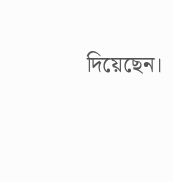দিয়েছেন।